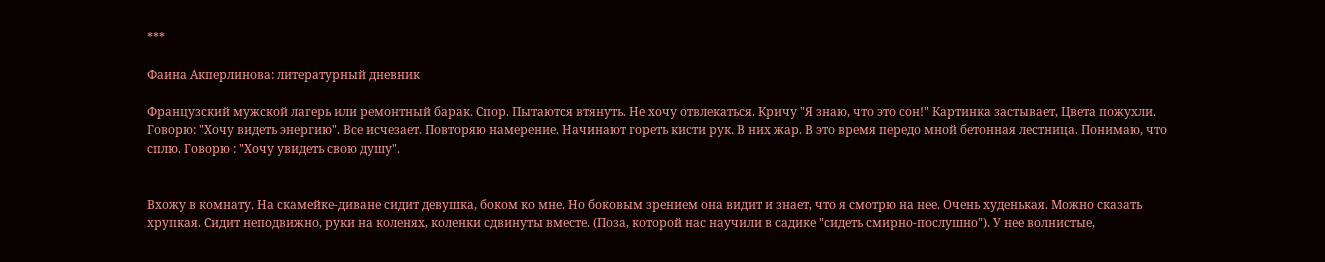***

Фаина Акперлинова: литературный дневник

Французский мужской лагерь или ремонтный барак. Спор. Пытаются втянуть. Не хочу отвлекаться. Кричу "Я знаю, что это сон!" Картинка застывает, Цвета пожухли. Говорю: "Хочу видеть энергию". Все исчезает. Повторяю намерение. Начинают гореть кисти рук. В них жар. В это время передо мной бетонная лестница. Понимаю, что сплю. Говорю : "Хочу увидеть свою душу".


Вхожу в комнату. На скамейке-диване сидит девушка, боком ко мне. Но боковым зрением она видит и знает, что я смотрю на нее. Очень худенькая. Можно сказать хрупкая. Сидит неподвижно, руки на коленях, коленки сдвинуты вместе. (Поза, которой нас научили в садике "сидеть смирно-послушно"). У нее волнистые,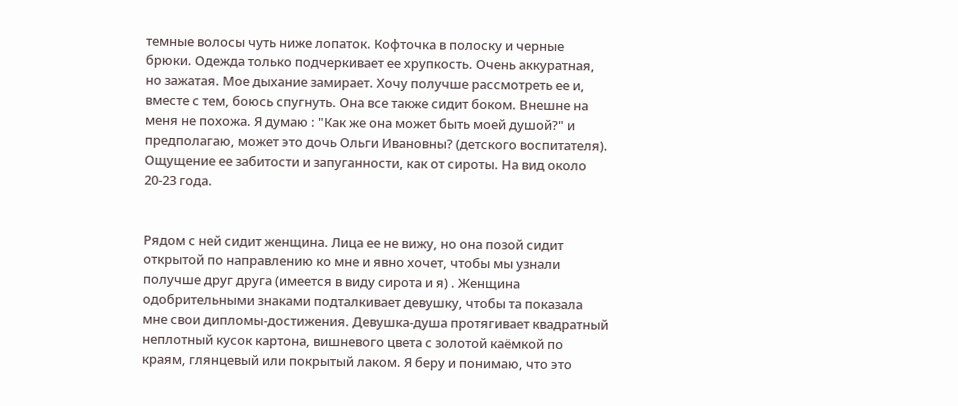темные волосы чуть ниже лопаток. Кофточка в полоску и черные брюки. Одежда только подчеркивает ее хрупкость. Очень аккуратная, но зажатая. Мое дыхание замирает. Хочу получше рассмотреть ее и, вместе с тем, боюсь спугнуть. Она все также сидит боком. Внешне на меня не похожа. Я думаю : "Как же она может быть моей душой?" и предполагаю, может это дочь Ольги Ивановны? (детского воспитателя). Ощущение ее забитости и запуганности, как от сироты. На вид около 20-23 года.


Рядом с ней сидит женщина. Лица ее не вижу, но она позой сидит открытой по направлению ко мне и явно хочет, чтобы мы узнали получше друг друга (имеется в виду сирота и я) . Женщина одобрительными знаками подталкивает девушку, чтобы та показала мне свои дипломы-достижения. Девушка-душа протягивает квадратный неплотный кусок картона, вишневого цвета с золотой каёмкой по краям, глянцевый или покрытый лаком. Я беру и понимаю, что это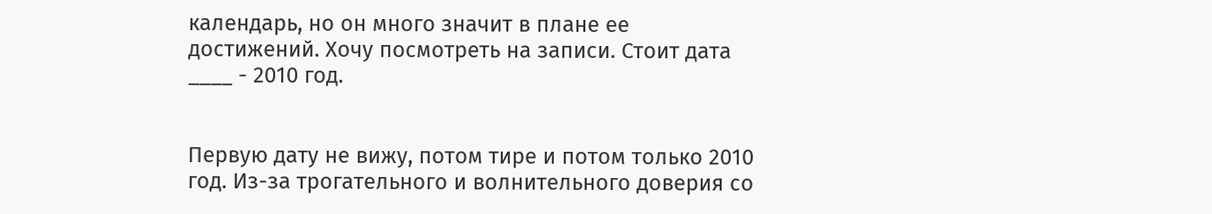календарь, но он много значит в плане ее достижений. Хочу посмотреть на записи. Стоит дата ____ - 2010 год.


Первую дату не вижу, потом тире и потом только 2010 год. Из-за трогательного и волнительного доверия со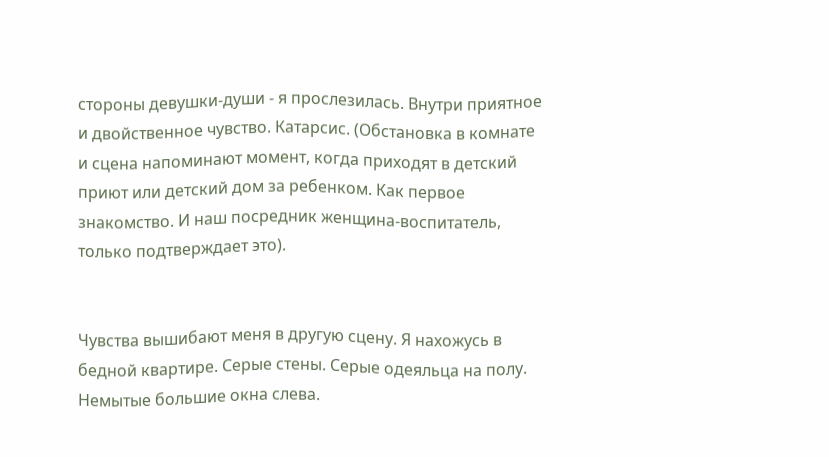стороны девушки-души - я прослезилась. Внутри приятное и двойственное чувство. Катарсис. (Обстановка в комнате и сцена напоминают момент, когда приходят в детский приют или детский дом за ребенком. Как первое знакомство. И наш посредник женщина-воспитатель, только подтверждает это).


Чувства вышибают меня в другую сцену. Я нахожусь в бедной квартире. Серые стены. Серые одеяльца на полу. Немытые большие окна слева.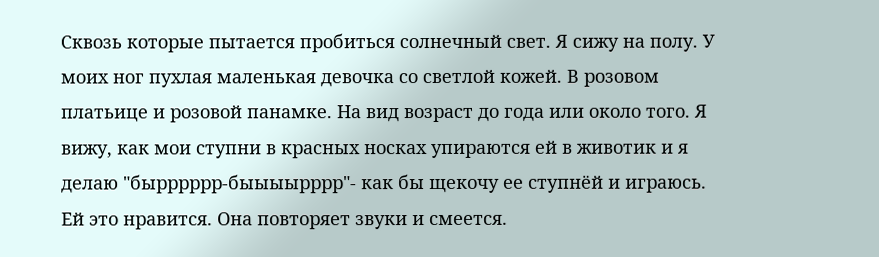Сквозь которые пытается пробиться солнечный свет. Я сижу на полу. У моих ног пухлая маленькая девочка со светлой кожей. В розовом платьице и розовой панамке. На вид возраст до года или около того. Я вижу, как мои ступни в красных носках упираются ей в животик и я делаю "бырррррр-быыыырррр"- как бы щекочу ее ступнёй и играюсь. Ей это нравится. Она повторяет звуки и смеется.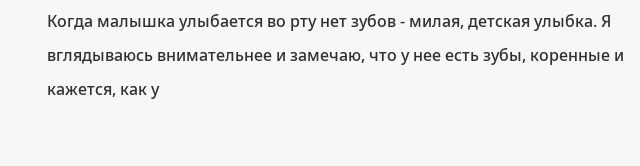Когда малышка улыбается во рту нет зубов - милая, детская улыбка. Я вглядываюсь внимательнее и замечаю, что у нее есть зубы, коренные и кажется, как у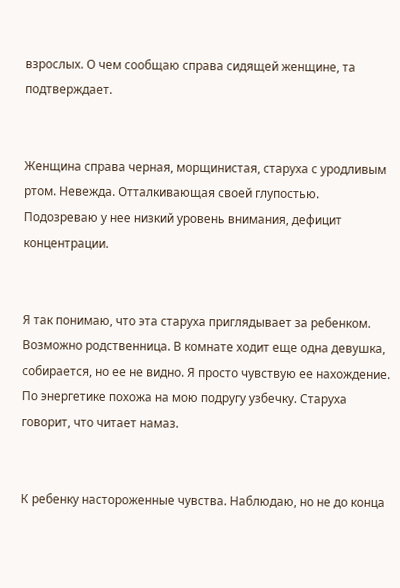взрослых. О чем сообщаю справа сидящей женщине, та подтверждает.


Женщина справа черная, морщинистая, старуха с уродливым ртом. Невежда. Отталкивающая своей глупостью. Подозреваю у нее низкий уровень внимания, дефицит концентрации.


Я так понимаю, что эта старуха приглядывает за ребенком. Возможно родственница. В комнате ходит еще одна девушка, собирается, но ее не видно. Я просто чувствую ее нахождение. По энергетике похожа на мою подругу узбечку. Старуха говорит, что читает намаз.


К ребенку настороженные чувства. Наблюдаю, но не до конца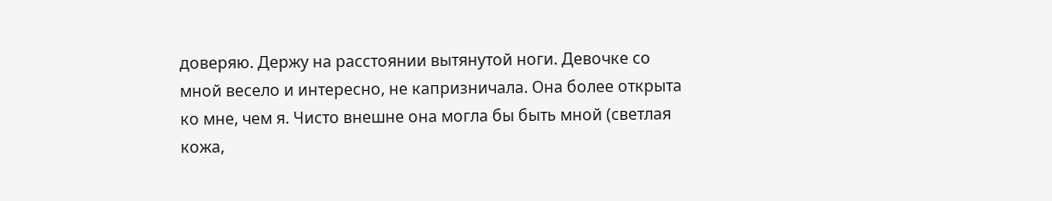доверяю. Держу на расстоянии вытянутой ноги. Девочке со мной весело и интересно, не капризничала. Она более открыта ко мне, чем я. Чисто внешне она могла бы быть мной (светлая кожа,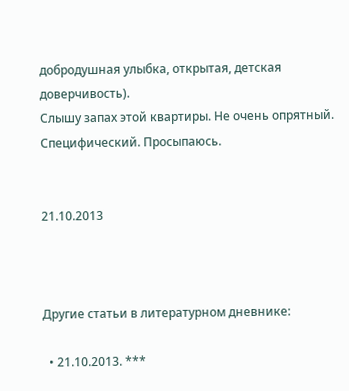добродушная улыбка, открытая, детская доверчивость).
Слышу запах этой квартиры. Не очень опрятный. Специфический. Просыпаюсь.


21.10.2013



Другие статьи в литературном дневнике:

  • 21.10.2013. ***